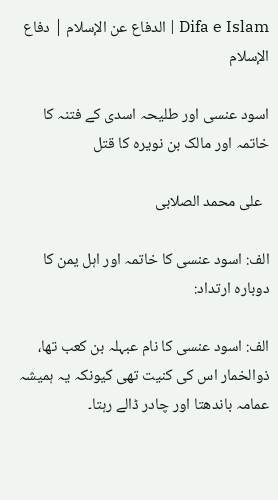Difa e Islam | الدفاع عن الإسلام | دفاع الإسلام

اسود عنسی اور طلیحہ اسدی کے فتنہ کا خاتمہ اور مالک بن نویرہ کا قتل

  علی محمد الصلابی

الف: اسود عنسی کا خاتمہ اور اہل یمن کا دوبارہ ارتداد:

الف: اسود عنسی کا نام عبہلہ بن کعب تھا، ذوالخمار اس کی کنیت تھی کیونکہ یہ ہمیشہ عمامہ باندھتا اور چادر ڈالے رہتا۔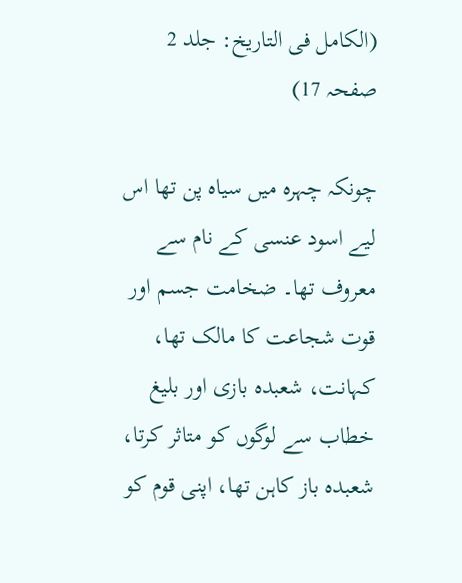(الکامل فی التاریخ: جلد 2 صفحہ 17)

چونکہ چہرہ میں سیاہ پن تھا اس لیے اسود عنسی کے نام سے معروف تھا۔ ضخامت جسم اور قوت شجاعت کا مالک تھا، کہانت، شعبدہ بازی اور بلیغ خطاب سے لوگوں کو متاثر کرتا، شعبدہ باز کاہن تھا، اپنی قوم کو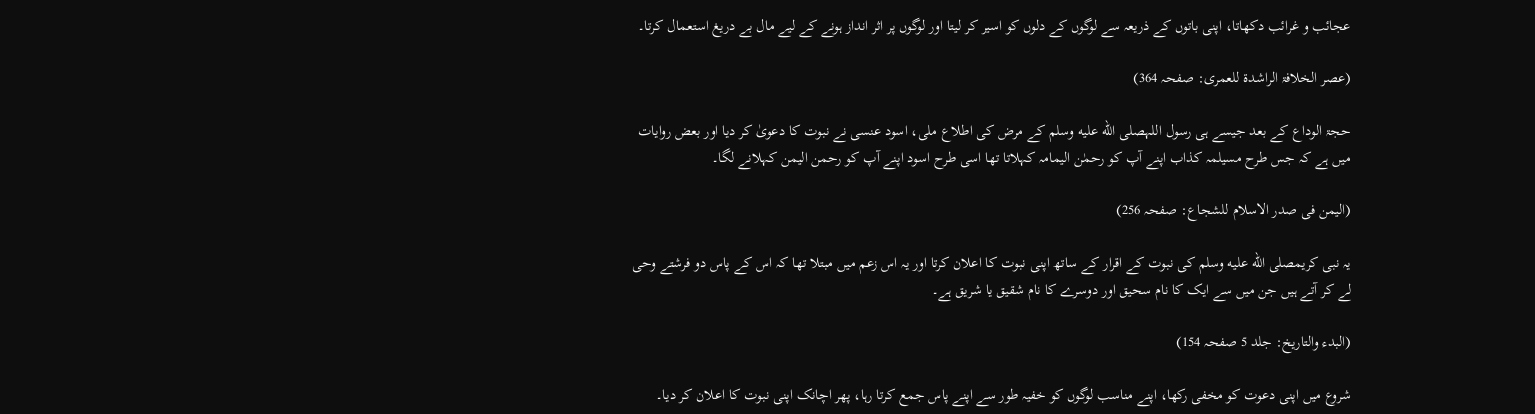عجائب و غرائب دکھاتا، اپنی باتوں کے ذریعہ سے لوگوں کے دلوں کو اسیر کر لیتا اور لوگوں پر اثر انداز ہونے کے لیے مال بے دریغ استعمال کرتا۔

(عصر الخلافۃ الراشدۃ للعمری: صفحہ 364)

حجۃ الوداع کے بعد جیسے ہی رسول اللہصلى الله عليه وسلم کے مرض کی اطلاع ملی، اسود عنسی نے نبوت کا دعویٰ کر دیا اور بعض روایات میں ہے کہ جس طرح مسیلمہ کذاب اپنے آپ کو رحمٰن الیمامہ کہلاتا تھا اسی طرح اسود اپنے آپ کو رحمن الیمن کہلانے لگا۔

(الیمن فی صدر الاسلام للشجاع: صفحہ 256)

یہ نبی کریمصلى الله عليه وسلم کی نبوت کے اقرار کے ساتھ اپنی نبوت کا اعلان کرتا اور یہ اس زعم میں مبتلا تھا کہ اس کے پاس دو فرشتے وحی لے کر آتے ہیں جن میں سے ایک کا نام سحیق اور دوسرے کا نام شقیق یا شریق ہے۔

(البدء والتاریخ: جلد 5 صفحہ 154)

شروع میں اپنی دعوت کو مخفی رکھا، اپنے مناسب لوگوں کو خفیہ طور سے اپنے پاس جمع کرتا رہا، پھر اچانک اپنی نبوت کا اعلان کر دیا۔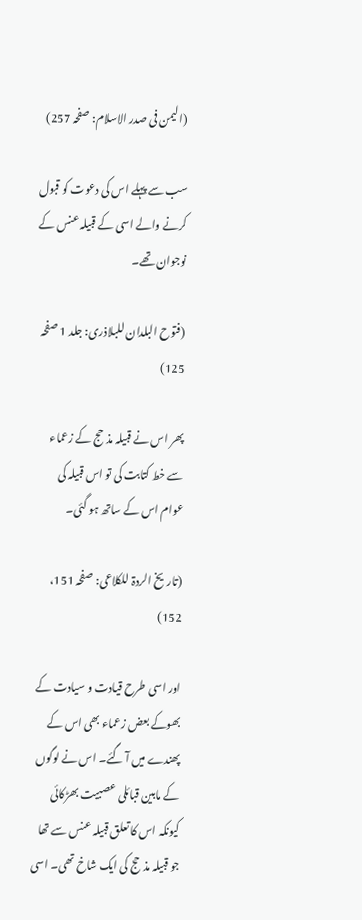(الیمن فی صدر الاسلام: صفحہ 257)

سب سے پہلے اس کی دعوت کو قبول کرنے والے اسی کے قبیلہ عنس کے نوجوان تھے۔

(فتوح البلدان للبلاذری: جلد 1 صفحہ 125)

پھر اس نے قبیلہ مذحج کے زعماء سے خط کتابت کی تو اس قبیلہ کی عوام اس کے ساتھ ہو گئی۔

(تاریخ الردۃ للکلاعی: صفحہ 151، 152)

اور اسی طرح قیادت و سیادت کے بھوکے بعض زعماء بھی اس کے پھندے میں آ گئے۔ اس نے لوگوں کے مابین قبائلی عصبیت بھڑکائی کیونکہ اس کا تعلق قبیلہ عنس سے تھا جو قبیلہ مذحج کی ایک شاخ تھی۔ اسی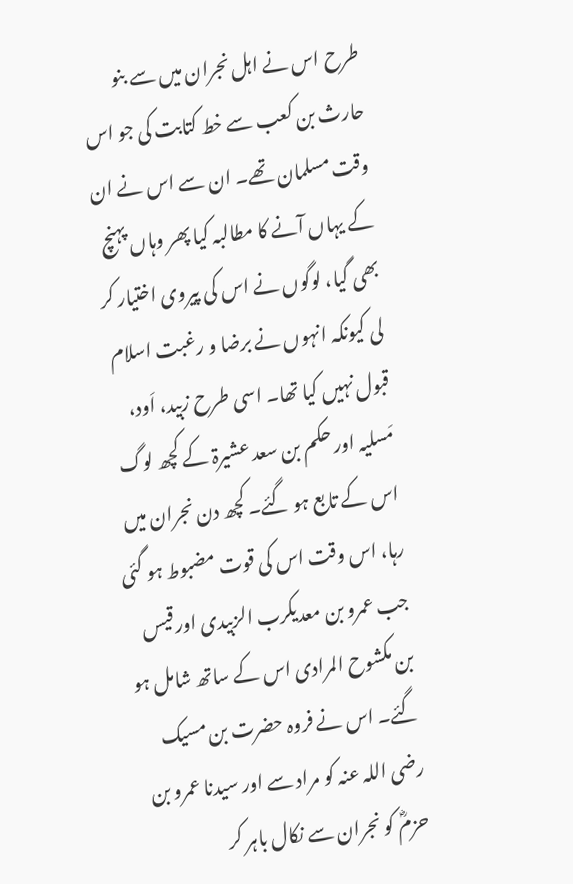طرح اس نے اہل نجران میں سے بنو حارث بن کعب سے خط کتابت کی جو اس وقت مسلمان تھے۔ ان سے اس نے ان کے یہاں آنے کا مطالبہ کیا پھر وہاں پہنچ بھی گیا، لوگوں نے اس کی پیروی اختیار کر لی کیونکہ انہوں نے برضا و رغبت اسلام قبول نہیں کیا تھا۔ اسی طرح زبید، اَود، مَسلیہ اور حکم بن سعد عشیرۃ کے کچھ لوگ اس کے تابع ہو گئے۔ کچھ دن نجران میں رہا، اس وقت اس کی قوت مضبوط ہو گئی جب عمرو بن معدیکرب الزبیدی اور قیس بن مکشوح المرادی اس کے ساتھ شامل ہو گئے۔ اس نے فروہ حضرت بن مسیک رضی اللہ عنہ کو مراد سے اور سیدنا عمرو بن حزمؓ کو نجران سے نکال باہر کر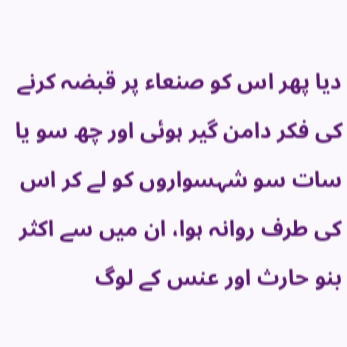دیا پھر اس کو صنعاء پر قبضہ کرنے کی فکر دامن گیر ہوئی اور چھ سو یا سات سو شہسواروں کو لے کر اس کی طرف روانہ ہوا، ان میں سے اکثر بنو حارث اور عنس کے لوگ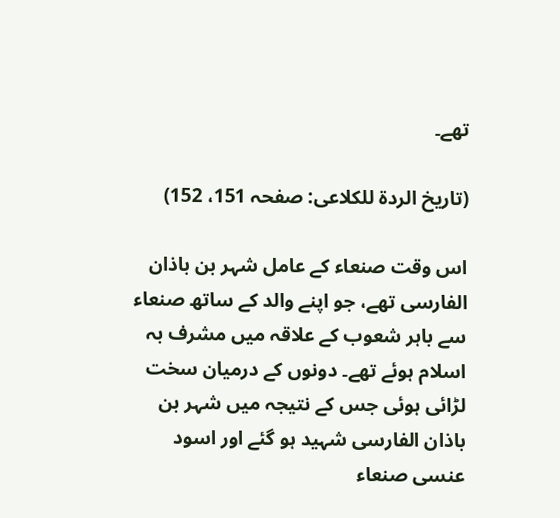تھے۔

(تاریخ الردۃ للکلاعی: صفحہ 151، 152)

اس وقت صنعاء کے عامل شہر بن باذان الفارسی تھے، جو اپنے والد کے ساتھ صنعاء سے باہر شعوب کے علاقہ میں مشرف بہ اسلام ہوئے تھے۔ دونوں کے درمیان سخت لڑائی ہوئی جس کے نتیجہ میں شہر بن باذان الفارسی شہید ہو گئے اور اسود عنسی صنعاء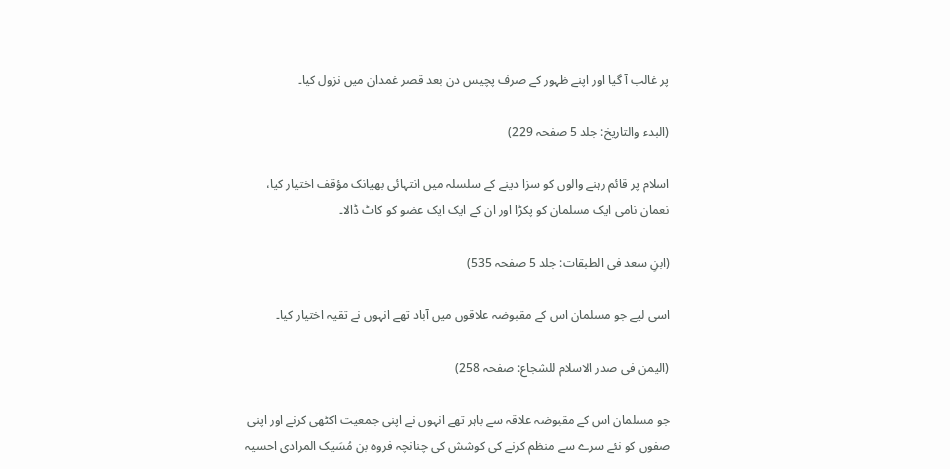پر غالب آ گیا اور اپنے ظہور کے صرف پچیس دن بعد قصر غمدان میں نزول کیا۔

(البدء والتاریخ: جلد 5 صفحہ 229)

اسلام پر قائم رہنے والوں کو سزا دینے کے سلسلہ میں انتہائی بھیانک مؤقف اختیار کیا، نعمان نامی ایک مسلمان کو پکڑا اور ان کے ایک ایک عضو کو کاٹ ڈالا۔

(ابنِ سعد فی الطبقات: جلد 5 صفحہ 535)

اسی لیے جو مسلمان اس کے مقبوضہ علاقوں میں آباد تھے انہوں نے تقیہ اختیار کیا۔

(الیمن فی صدر الاسلام للشجاع: صفحہ 258)

جو مسلمان اس کے مقبوضہ علاقہ سے باہر تھے انہوں نے اپنی جمعیت اکٹھی کرنے اور اپنی صفوں کو نئے سرے سے منظم کرنے کی کوشش کی چنانچہ فروہ بن مُسَیک المرادی احسیہ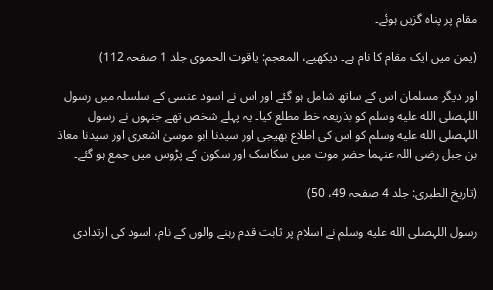مقام پر پناہ گزیں ہوئے۔

(یمن میں ایک مقام کا نام ہے۔ دیکھیے، المعجم: یاقوت الحموی جلد 1 صفحہ 112)

اور دیگر مسلمان اس کے ساتھ شامل ہو گئے اور اس نے اسود عنسی کے سلسلہ میں رسول اللہصلى الله عليه وسلم کو بذریعہ خط مطلع کیا۔ یہ پہلے شخص تھے جنہوں نے رسول اللہصلى الله عليه وسلم کو اس کی اطلاع بھیجی اور سیدنا ابو موسیٰ اشعری اور سیدنا معاذ بن جبل رضی اللہ عنہما حضر موت میں سکاسک اور سکون کے پڑوس میں جمع ہو گئے۔

(تاریخ الطبری: جلد 4 صفحہ 49، 50)

رسول اللہصلى الله عليه وسلم نے اسلام پر ثابت قدم رہنے والوں کے نام، اسود کی ارتدادی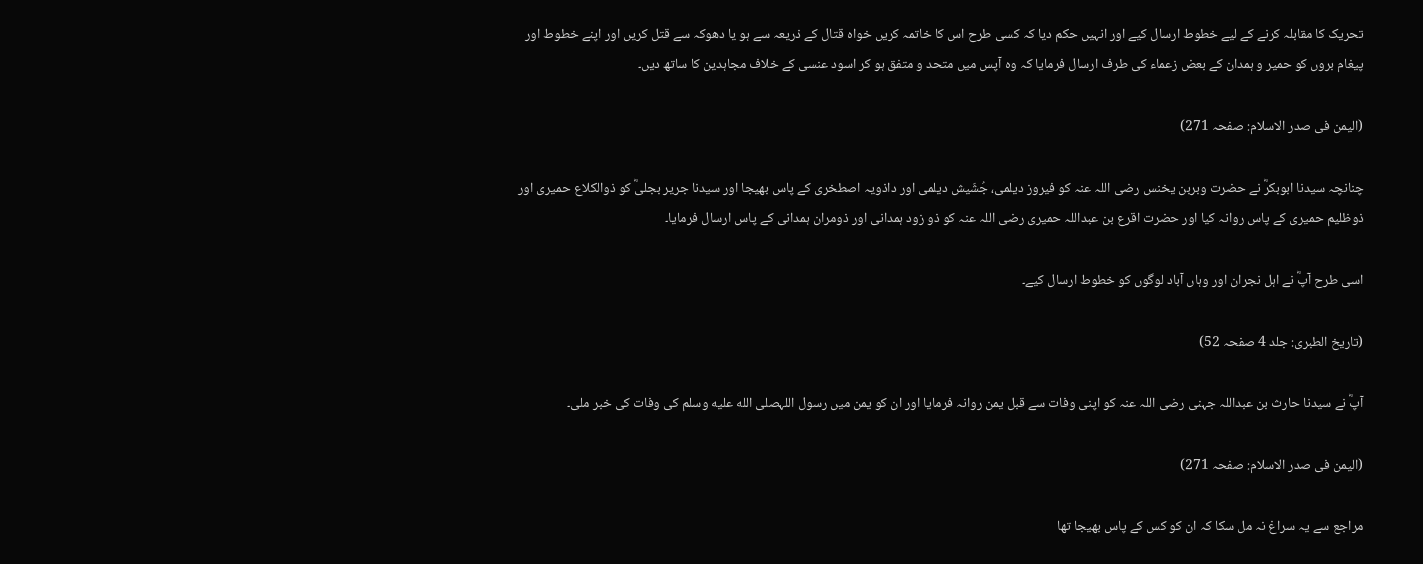تحریک کا مقابلہ کرنے کے لیے خطوط ارسال کیے اور انہیں حکم دیا کہ کسی طرح اس کا خاتمہ کریں خواہ قتال کے ذریعہ سے ہو یا دھوکہ سے قتل کریں اور اپنے خطوط اور پیغام بروں کو حمیر و ہمدان کے بعض زعماء کی طرف ارسال فرمایا کہ وہ آپس میں متحد و متفق ہو کر اسود عنسی کے خلاف مجاہدین کا ساتھ دیں۔

(الیمن فی صدر الاسلام: صفحہ 271)

چنانچہ سیدنا ابوبکرؓ نے حضرت وبربن یخنس رضی اللہ عنہ کو فیروز دیلمی، جُشَیش دیلمی اور داذویہ اصطخری کے پاس بھیجا اور سیدنا جریر بجلیؓ کو ذوالکلاع حمیری اور ذوظلیم حمیری کے پاس روانہ کیا اور حضرت اقرع بن عبداللہ حمیری رضی اللہ عنہ کو ذو زود ہمدانی اور ذومران ہمدانی کے پاس ارسال فرمایا۔

اسی طرح آپؓ نے اہل نجران اور وہاں آباد لوگوں کو خطوط ارسال کیے۔

(تاریخ الطبری: جلد 4 صفحہ 52)

آپؓ نے سيدنا حارث بن عبداللہ جہنی رضی اللہ عنہ کو اپنی وفات سے قبل یمن روانہ فرمایا اور ان کو یمن میں رسول اللہصلى الله عليه وسلم کی وفات کی خبر ملی۔

(الیمن فی صدر الاسلام: صفحہ 271)

مراجع سے یہ سراغ نہ مل سکا کہ ان کو کس کے پاس بھیجا تھا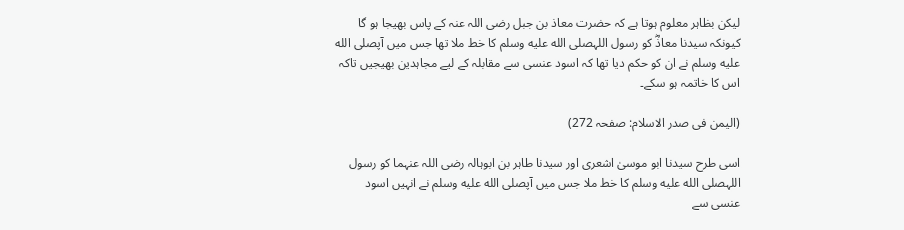لیکن بظاہر معلوم ہوتا ہے کہ حضرت معاذ بن جبل رضی اللہ عنہ کے پاس بھیجا ہو گا کیونکہ سیدنا معاذؓ کو رسول اللہصلى الله عليه وسلم کا خط ملا تھا جس میں آپصلى الله عليه وسلم نے ان کو حکم دیا تھا کہ اسود عنسی سے مقابلہ کے لیے مجاہدین بھیجیں تاکہ اس کا خاتمہ ہو سکے۔

(الیمن فی صدر الاسلام: صفحہ 272)

اسی طرح سیدنا ابو موسیٰ اشعری اور سیدنا طاہر بن ابوہالہ رضی اللہ عنہما کو رسول اللہصلى الله عليه وسلم کا خط ملا جس میں آپصلى الله عليه وسلم نے انہیں اسود عنسی سے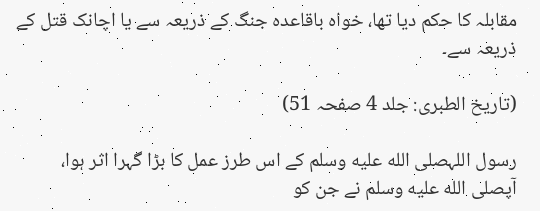مقابلہ کا حکم دیا تھا، خواہ باقاعدہ جنگ کے ذریعہ سے یا اچانک قتل کے ذریعہ سے۔

(تاریخ الطبری: جلد 4 صفحہ 51)

رسول اللہصلى الله عليه وسلم کے اس طرز عمل کا بڑا گہرا اثر ہوا، آپصلى الله عليه وسلم نے جن کو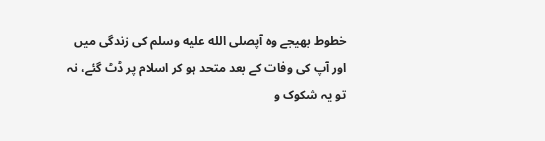خطوط بھیجے وہ آپصلى الله عليه وسلم کی زندگی میں اور آپ کی وفات کے بعد متحد ہو کر اسلام پر ڈٹ گئے، نہ تو یہ شکوک و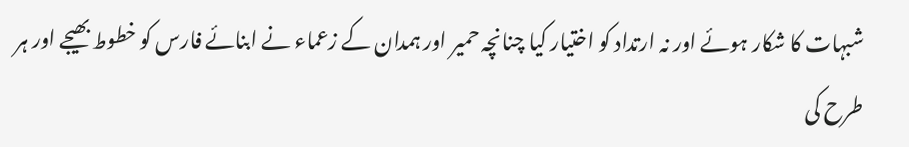شبہات کا شکار ہوئے اور نہ ارتداد کو اختیار کیا چنانچہ حمیر اور ہمدان کے زعماء نے ابنائے فارس کو خطوط بھیجے اور ہر طرح کی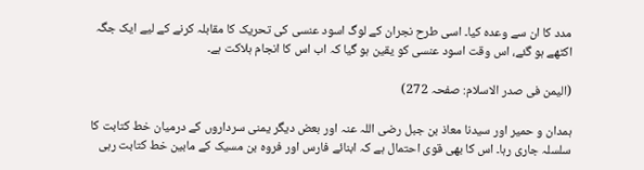مدد کا ان سے وعدہ کیا۔ اسی طرح نجران کے لوگ اسود عنسی کی تحریک کا مقابلہ کرنے کے لیے ایک جگہ اکٹھے ہو گئے، اس وقت اسود عنسی کو یقین ہو گیا کہ اب اس کا انجام ہلاکت ہے۔

(الیمن فی صدر الاسلام: صفحہ 272)

ہمدان و حمیر اور سیدنا معاذ بن جبل رضی اللہ عنہ اور بعض دیگر یمنی سرداروں کے درمیان خط کتابت کا سلسلہ جاری رہا۔ اس کا بھی قوی احتمال ہے کہ ابنائے فارس اور فروہ بن مسیک کے مابین خط کتابت رہی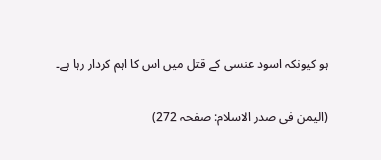ہو کیونکہ اسود عنسی کے قتل میں اس کا اہم کردار رہا ہے۔

(الیمن فی صدر الاسلام: صفحہ 272)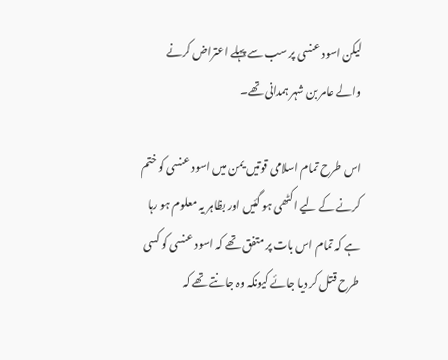لیکن اسود عنسی پر سب سے پہلے اعتراض کرنے والے عامر بن شہر ہمدانی تھے۔

اس طرح تمام اسلامی قوتیں یمن میں اسود عنسی کو ختم کرنے کے لیے اکٹھی ہو گئیں اور بظاہر یہ معلوم ہو رہا ہے کہ تمام اس بات پر متفق تھے کہ اسود عنسی کو کسی طرح قتل کر دیا جائے کیونکہ وہ جانتے تھے کہ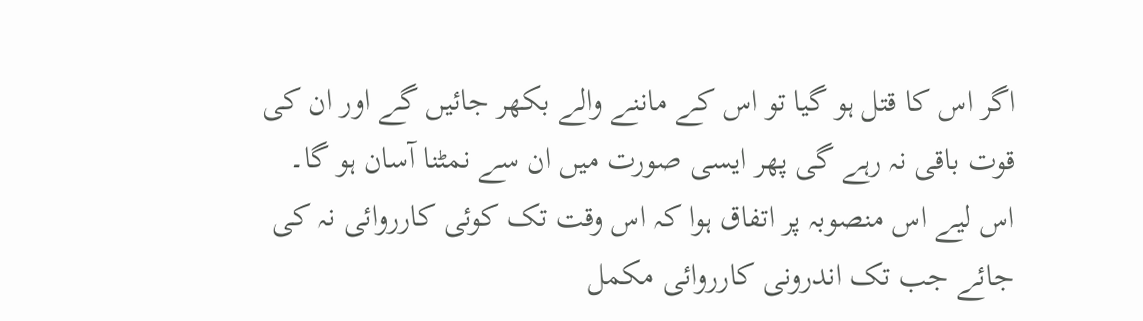اگر اس کا قتل ہو گیا تو اس کے ماننے والے بکھر جائیں گے اور ان کی قوت باقی نہ رہے گی پھر ایسی صورت میں ان سے نمٹنا آسان ہو گا۔ اس لیے اس منصوبہ پر اتفاق ہوا کہ اس وقت تک کوئی کارروائی نہ کی جائے جب تک اندرونی کارروائی مکمل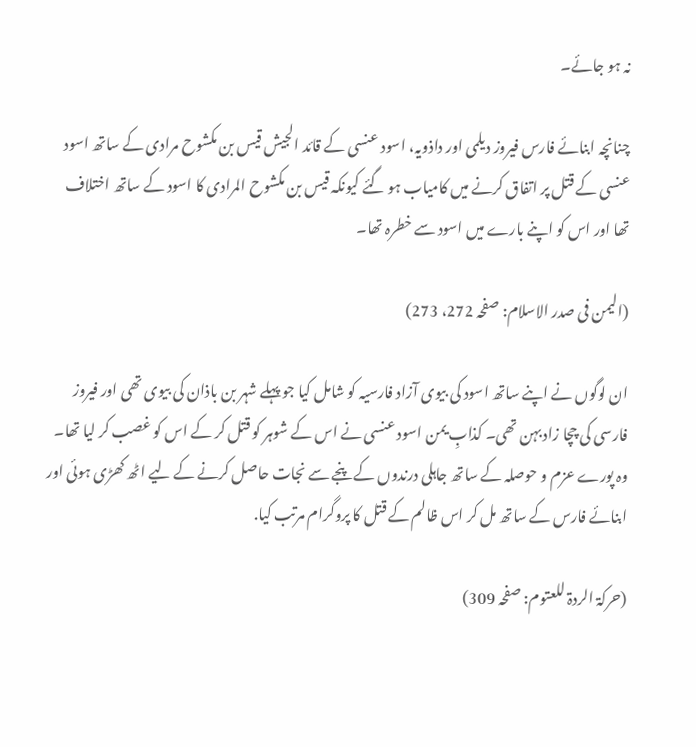نہ ہو جائے۔

چنانچہ ابنائے فارس فیروز دیلمی اور داذویہ، اسود عنسی کے قائد الجیش قیس بن مکشوح مرادی کے ساتھ اسود عنسی کے قتل پر اتفاق کرنے میں کامیاب ہو گئے کیونکہ قیس بن مکشوح المرادی کا اسود کے ساتھ اختلاف تھا اور اس کو اپنے بارے میں اسود سے خطرہ تھا۔

(الیمن فی صدر الاسلام: صفحہ 272، 273)

ان لوگوں نے اپنے ساتھ اسود کی بیوی آزاد فارسیہ کو شامل کیا جو پہلے شہر بن باذان کی بیوی تھی اور فیروز فارسی کی چچا زاد بہن تھی۔ کذابِ یمن اسود عنسی نے اس کے شوہر کو قتل کر کے اس کو غصب کر لیا تھا۔ وہ پورے عزم و حوصلہ کے ساتھ جاہلی درندوں کے پنجے سے نجات حاصل کرنے کے لیے اٹھ کھڑی ہوئی اور ابنائے فارس کے ساتھ مل کر اس ظالم کے قتل کا پروگرام مرتب کیا.

(حرکۃ الردۃ للعتوم: صفحہ 309)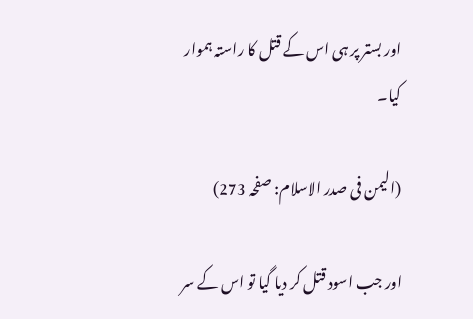اور بستر پر ہی اس کے قتل کا راستہ ہموار کیا۔

(الیمن فی صدر الاسلام: صفحہ 273)

اور جب اسود قتل کر دیا گیا تو اس کے سر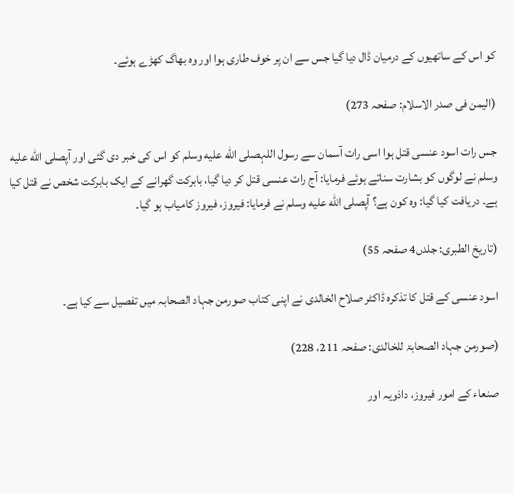کو اس کے ساتھیوں کے درمیان ڈال دیا گیا جس سے ان پر خوف طاری ہوا اور وہ بھاگ کھڑے ہوئے۔

(الیمن فی صدر الاسلام: صفحہ 273)

جس رات اسود عنسی قتل ہوا اسی رات آسمان سے رسول اللہصلى الله عليه وسلم کو اس کی خبر دی گئی اور آپصلى الله عليه وسلم نے لوگوں کو بشارت سناتے ہوئے فرمایا: آج رات عنسی قتل کر دیا گیا، بابرکت گھرانے کے ایک بابرکت شخص نے قتل کیا ہے۔ دریافت کیا گیا: وہ کون ہے؟ آپصلى الله عليه وسلم نے فرمایا: فیروز، فیروز کامیاب ہو گیا۔

(تاریخ الطبری: جلدں4 صفحہ 55)

اسود عنسی کے قتل کا تذکرہ ڈاکٹر صلاح الخالدی نے اپنی کتاب صورمن جہاد الصحابہ میں تفصیل سے کیا ہے۔

(صورمن جہاد الصحابۃ للخالدی: صفحہ 211، 228)

صنعاء کے امور فیروز، داذویہ اور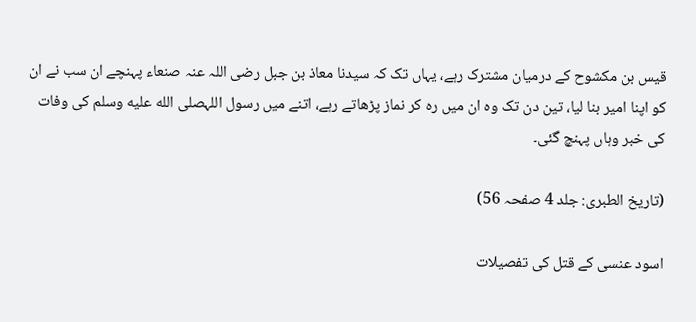قیس بن مکشوح کے درمیان مشترک رہے، یہاں تک کہ سیدنا معاذ بن جبل رضی اللہ عنہ صنعاء پہنچے ان سب نے ان کو اپنا امیر بنا لیا، تین دن تک وہ ان میں رہ کر نماز پڑھاتے رہے، اتنے میں رسول اللہصلى الله عليه وسلم کی وفات کی خبر وہاں پہنچ گئی۔

(تاریخ الطبری: جلد 4 صفحہ 56)

اسود عنسی کے قتل کی تفصیلات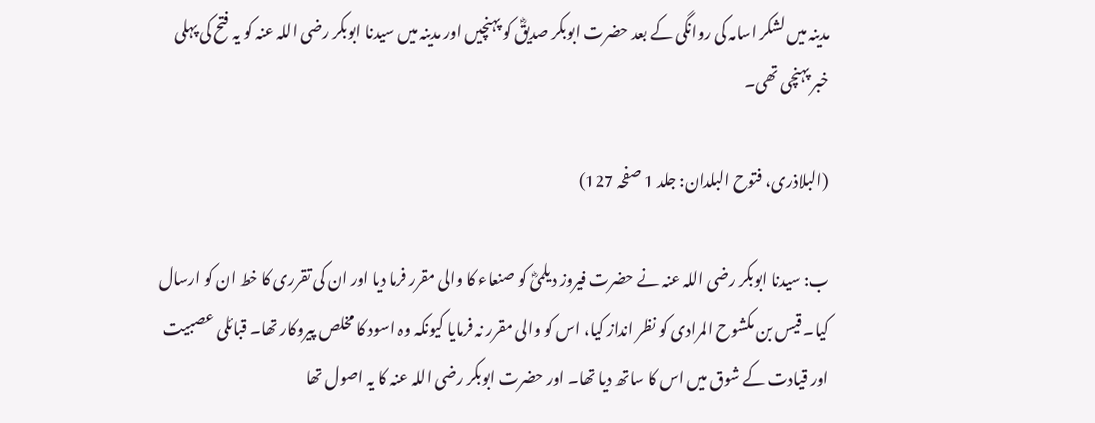مدینہ میں لشکر اسامہ کی روانگی کے بعد حضرت ابوبکر صدیقؓ کو پہنچیں اور مدینہ میں سیدنا ابوبکر رضی اللہ عنہ کو یہ فتح کی پہلی خبر پہنچی تھی۔

(البلاذری، فتوح البلدان: جلد 1 صفحہ 127)

ب: سیدنا ابوبکر رضی اللہ عنہ نے حضرت فیروز دیلمیؓ کو صنعاء کا والی مقرر فرما دیا اور ان کی تقرری کا خط ان کو ارسال کیا۔ قیس بن مکشوح المرادی کو نظر انداز کیا، اس کو والی مقرر نہ فرمایا کیونکہ وہ اسود کا مخلص پیروکار تھا۔ قبائلی عصبیت اور قیادت کے شوق میں اس کا ساتھ دیا تھا۔ اور حضرت ابوبکر رضی اللہ عنہ کا یہ اصول تھا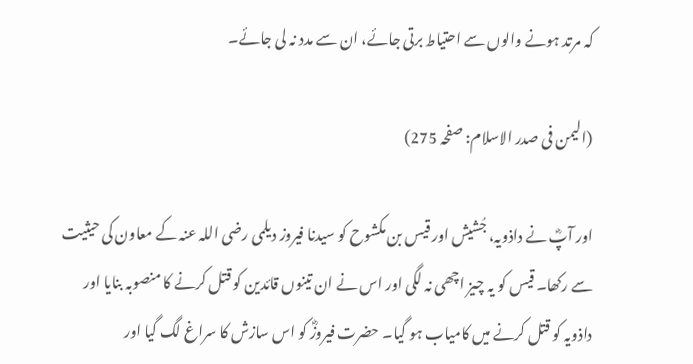کہ مرتد ہونے والوں سے احتیاط برتی جائے، ان سے مدد نہ لی جائے۔

(الیمن فی صدر الاسلام: صفحہ 275)

اور آپؓ نے داذویہ، جُشیش اور قیس بن مکشوح کو سیدنا فیروز دیلمی رضی اللہ عنہ کے معاون کی حیثیت سے رکھا۔ قیس کو یہ چیز اچھی نہ لگی اور اس نے ان تینوں قائدین کو قتل کرنے کا منصوبہ بنایا اور داذویہ کو قتل کرنے میں کامیاب ہو گیا۔ حضرت فیروزؓ کو اس سازش کا سراغ لگ گیا اور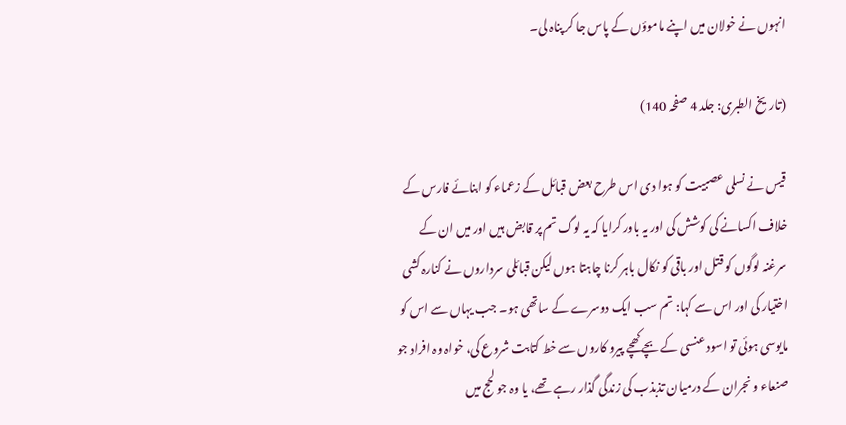انہوں نے خولان میں اپنے ماموؤں کے پاس جا کر پناہ لی۔

(تاریخ الطبری: جلد 4 صفحہ 140)

قیس نے نسلی عصبیت کو ہوا دی اس طرح بعض قبائل کے زعماء کو ابنائے فارس کے خلاف اکسانے کی کوشش کی اور یہ باور کرایا کہ یہ لوگ تم پر قابض ہیں اور میں ان کے سرغنہ لوگوں کو قتل اور باقی کو نکال باہر کرنا چاہتا ہوں لیکن قبائلی سرداروں نے کنارہ کشی اختیار کی اور اس سے کہا: تم سب ایک دوسرے کے ساتھی ہو۔ جب یہاں سے اس کو مایوسی ہوئی تو اسود عنسی کے بچے کھچے پیرو کاروں سے خط کتابت شروع کی، خواہ وہ افراد جو صنعاء و نجران کے درمیان تذبذب کی زندگی گذار رہے تھے، یا وہ جو لحج میں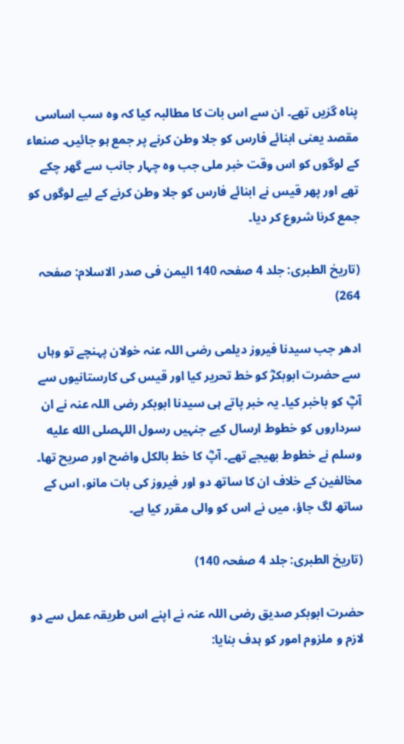پناہ گزیں تھے۔ ان سے اس بات کا مطالبہ کیا کہ وہ سب اساسی مقصد یعنی ابنائے فارس کو جلا وطن کرنے پر جمع ہو جائیں۔ صنعاء کے لوگوں کو اس وقت خبر ملی جب وہ چہار جانب سے گھر چکے تھے اور پھر قیس نے ابنائے فارس کو جلا وطن کرنے کے لیے لوگوں کو جمع کرنا شروع کر دیا۔

(تاریخ الطبری: جلد 4 صفحہ 140 الیمن فی صدر الاسلام: صفحہ 264)

ادھر جب سیدنا فیروز دیلمی رضی اللہ عنہ خولان پہنچے تو وہاں سے حضرت ابوبکرؓ کو خط تحریر کیا اور قیس کی کارستانیوں سے آپؓ کو باخبر کیا۔ یہ خبر پاتے ہی سیدنا ابوبکر رضی اللہ عنہ نے ان سرداروں کو خطوط ارسال کیے جنہیں رسول اللہصلى الله عليه وسلم نے خطوط بھیجے تھے۔ آپؓ کا خط بالکل واضح اور صریح تھا۔ مخالفین کے خلاف ان کا ساتھ دو اور فیروز کی بات مانو، اس کے ساتھ لگ جاؤ، میں نے اس کو والی مقرر کیا ہے۔

(تاریخ الطبری: جلد 4 صفحہ 140)

حضرت ابوبکر صدیق رضی اللہ عنہ نے اپنے اس طریقہ عمل سے دو لازم و ملزوم امور کو ہدف بنایا: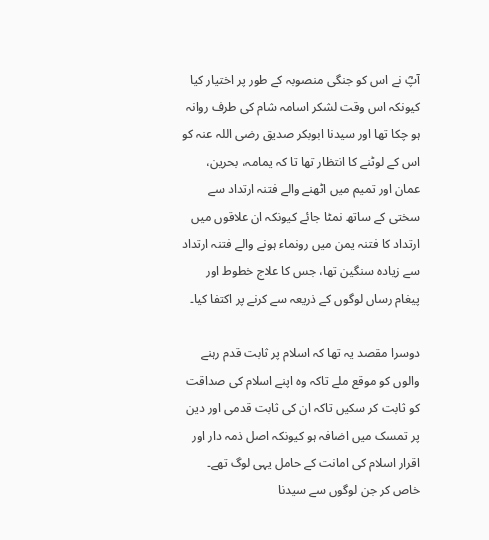آپؓ نے اس کو جنگی منصوبہ کے طور پر اختیار کیا کیونکہ اس وقت لشکر اسامہ شام کی طرف روانہ ہو چکا تھا اور سیدنا ابوبکر صدیق رضی اللہ عنہ کو اس کے لوٹنے کا انتظار تھا تا کہ یمامہ، بحرین، عمان اور تمیم میں اٹھنے والے فتنہ ارتداد سے سختی کے ساتھ نمٹا جائے کیونکہ ان علاقوں میں ارتداد کا فتنہ یمن میں رونماء ہونے والے فتنہ ارتداد سے زیادہ سنگین تھا، جس کا علاج خطوط اور پیغام رساں لوگوں کے ذریعہ سے کرنے پر اکتفا کیا۔

دوسرا مقصد یہ تھا کہ اسلام پر ثابت قدم رہنے والوں کو موقع ملے تاکہ وہ اپنے اسلام کی صداقت کو ثابت کر سکیں تاکہ ان کی ثابت قدمی اور دین پر تمسک میں اضافہ ہو کیونکہ اصل ذمہ دار اور اقرار اسلام کی امانت کے حامل یہی لوگ تھے۔ خاص کر جن لوگوں سے سیدنا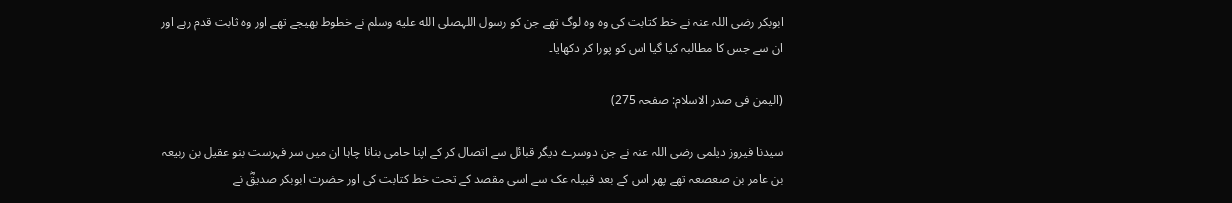ابوبکر رضی اللہ عنہ نے خط کتابت کی وہ وہ لوگ تھے جن کو رسول اللہصلى الله عليه وسلم نے خطوط بھیجے تھے اور وہ ثابت قدم رہے اور ان سے جس کا مطالبہ کیا گیا اس کو پورا کر دکھایا۔

(الیمن فی صدر الاسلام: صفحہ 275)

سیدنا فیروز دیلمی رضی اللہ عنہ نے جن دوسرے دیگر قبائل سے اتصال کر کے اپنا حامی بنانا چاہا ان میں سر فہرست بنو عقیل بن ربیعہ بن عامر بن صعصعہ تھے پھر اس کے بعد قبیلہ عک سے اسی مقصد کے تحت خط کتابت کی اور حضرت ابوبکر صدیقؓ نے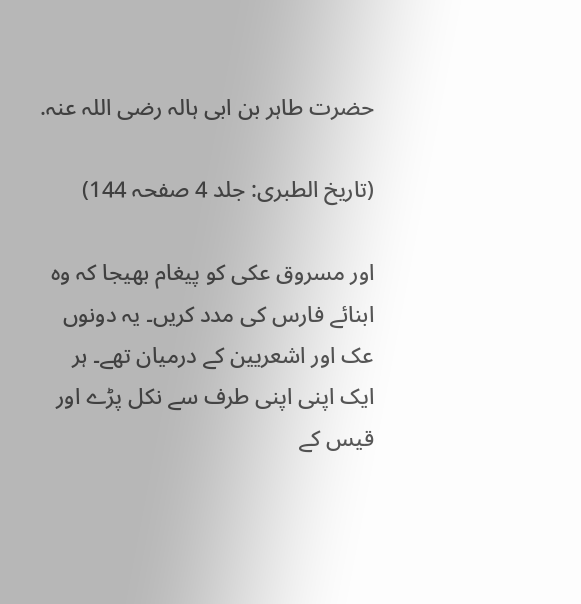حضرت طاہر بن ابی ہالہ رضی اللہ عنہ.

(تاریخ الطبری: جلد 4 صفحہ 144)

اور مسروق عکی کو پیغام بھیجا کہ وہ ابنائے فارس کی مدد کریں۔ یہ دونوں عک اور اشعریین کے درمیان تھے۔ ہر ایک اپنی اپنی طرف سے نکل پڑے اور قیس کے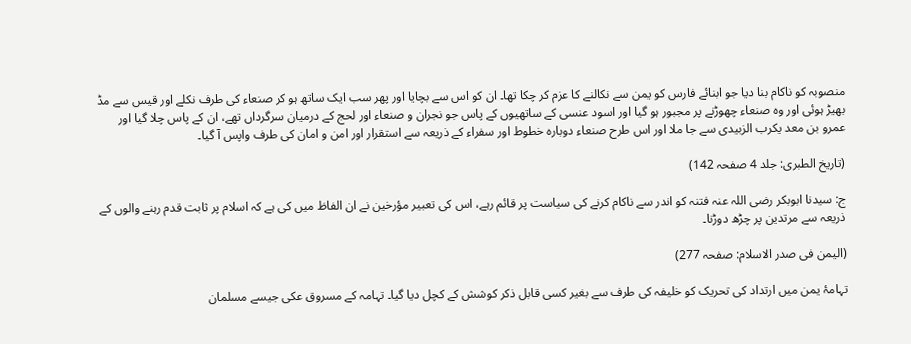منصوبہ کو ناکام بنا دیا جو ابنائے فارس کو یمن سے نکالنے کا عزم کر چکا تھا۔ ان کو اس سے بچایا اور پھر سب ایک ساتھ ہو کر صنعاء کی طرف نکلے اور قیس سے مڈ بھیڑ ہوئی اور وہ صنعاء چھوڑنے پر مجبور ہو گیا اور اسود عنسی کے ساتھیوں کے پاس جو نجران و صنعاء اور لحج کے درمیان سرگرداں تھے، ان کے پاس چلا گیا اور عمرو بن معد یکرب الزبیدی سے جا ملا اور اس طرح صنعاء دوبارہ خطوط اور سفراء کے ذریعہ سے استقرار اور امن و امان کی طرف واپس آ گیا۔

(تاریخ الطبری: جلد 4 صفحہ 142)

ج: سیدنا ابوبکر رضی اللہ عنہ فتنہ کو اندر سے ناکام کرنے کی سیاست پر قائم رہے، اس کی تعبیر مؤرخین نے ان الفاظ میں کی ہے کہ اسلام پر ثابت قدم رہنے والوں کے ذریعہ سے مرتدین پر چڑھ دوڑنا۔

(الیمن فی صدر الاسلام: صفحہ 277)

تہامۂ یمن میں ارتداد کی تحریک کو خلیفہ کی طرف سے بغیر کسی قابل ذکر کوشش کے کچل دیا گیا۔ تہامہ کے مسروق عکی جیسے مسلمان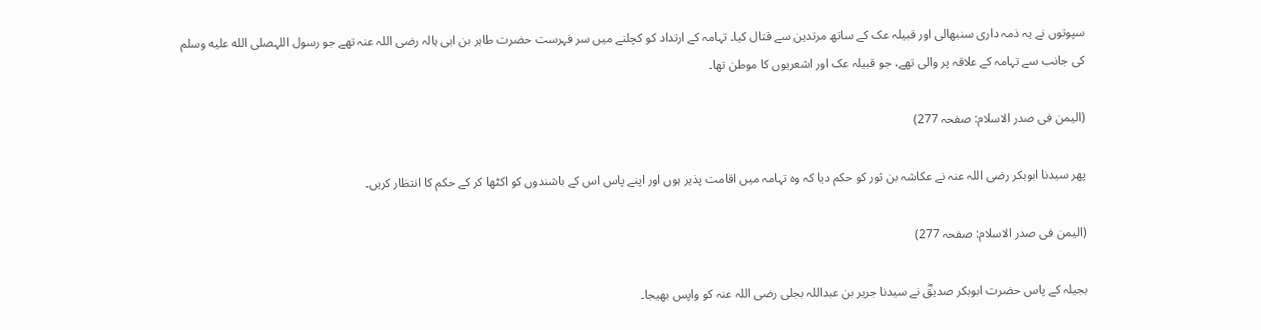سپوتوں نے یہ ذمہ داری سنبھالی اور قبیلہ عک کے ساتھ مرتدین سے قتال کیا۔ تہامہ کے ارتداد کو کچلنے میں سر فہرست حضرت طاہر بن ابی ہالہ رضی اللہ عنہ تھے جو رسول اللہصلى الله عليه وسلم کی جانب سے تہامہ کے علاقہ پر والی تھے، جو قبیلہ عک اور اشعریوں کا موطن تھا۔

(الیمن فی صدر الاسلام: صفحہ 277)

پھر سیدنا ابوبکر رضی اللہ عنہ نے عکاشہ بن ثور کو حکم دیا کہ وہ تہامہ میں اقامت پذیر ہوں اور اپنے پاس اس کے باشندوں کو اکٹھا کر کے حکم کا انتظار کریں۔

(الیمن فی صدر الاسلام: صفحہ 277)

بجیلہ کے پاس حضرت ابوبکر صدیقؓ نے سیدنا جریر بن عبداللہ بجلی رضی اللہ عنہ کو واپس بھیجا۔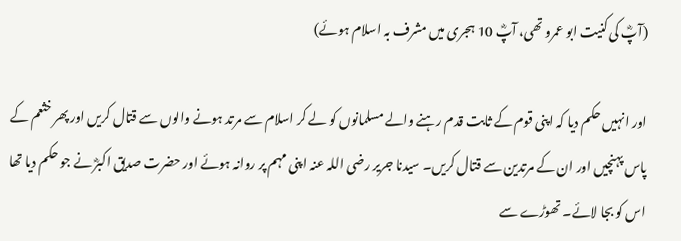(آپؓ کی کنیت ابو عمرو تھی، آپؓ 10 ہجری میں مشرف بہ اسلام ہوئے)

اور انہیں حکم دیا کہ اپنی قوم کے ثابت قدم رہنے والے مسلمانوں کو لے کر اسلام سے مرتد ہونے والوں سے قتال کریں اور پھر خثعم کے پاس پہنچیں اور ان کے مرتدین سے قتال کریں۔ سیدنا جریر رضی اللہ عنہ اپنی مہم پر روانہ ہوئے اور حضرت صدیق اکبرؓ نے جو حکم دیا تھا اس کو بجا لائے۔ تھوڑے سے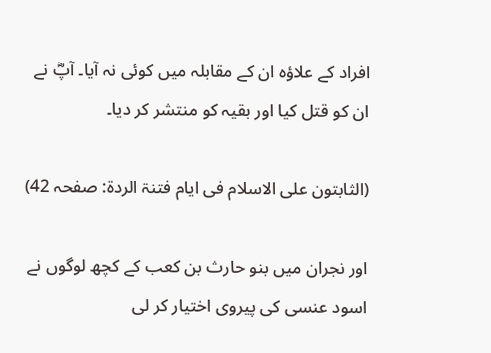افراد کے علاؤہ ان کے مقابلہ میں کوئی نہ آیا۔ آپؓ نے ان کو قتل کیا اور بقیہ کو منتشر کر دیا۔

(الثابتون علی الاسلام فی ایام فتنۃ الردۃ: صفحہ 42)

اور نجران میں بنو حارث بن کعب کے کچھ لوگوں نے اسود عنسی کی پیروی اختیار کر لی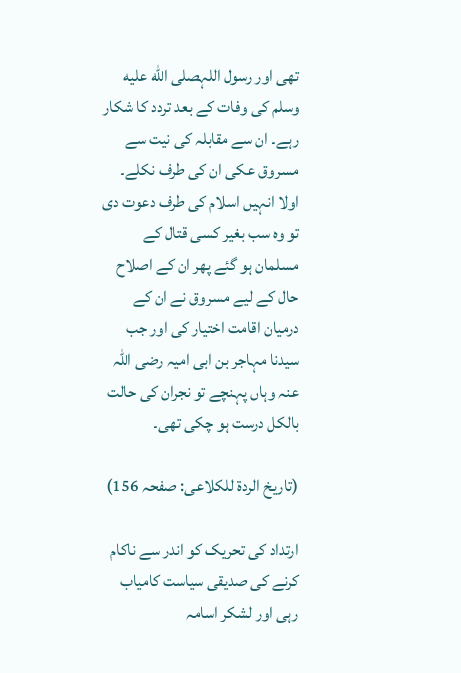تھی اور رسول اللہصلى الله عليه وسلم کی وفات کے بعد تردد کا شکار رہے۔ ان سے مقابلہ کی نیت سے مسروق عکی ان کی طرف نکلے۔ اولا انہیں اسلام کی طرف دعوت دی تو وہ سب بغیر کسی قتال کے مسلمان ہو گئے پھر ان کے اصلاح حال کے لیے مسروق نے ان کے درمیان اقامت اختیار کی اور جب سیدنا مہاجر بن ابی امیہ رضی اللہ عنہ وہاں پہنچے تو نجران کی حالت بالکل درست ہو چکی تھی۔

(تاریخ الردۃ للکلاعی: صفحہ 156)

ارتداد کی تحریک کو اندر سے ناکام کرنے کی صدیقی سیاست کامیاب رہی اور لشکر اسامہ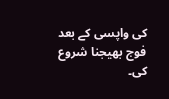کی واپسی کے بعد فوج بھیجنا شروع کی۔